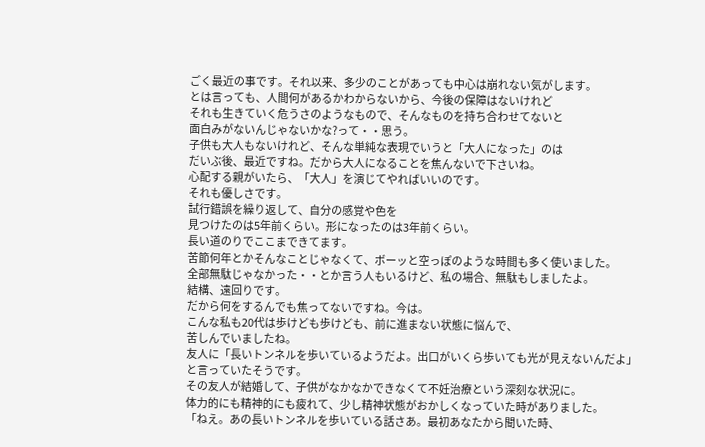ごく最近の事です。それ以来、多少のことがあっても中心は崩れない気がします。
とは言っても、人間何があるかわからないから、今後の保障はないけれど
それも生きていく危うさのようなもので、そんなものを持ち合わせてないと
面白みがないんじゃないかな?って・・思う。
子供も大人もないけれど、そんな単純な表現でいうと「大人になった」のは
だいぶ後、最近ですね。だから大人になることを焦んないで下さいね。
心配する親がいたら、「大人」を演じてやればいいのです。
それも優しさです。
試行錯誤を繰り返して、自分の感覚や色を
見つけたのは5年前くらい。形になったのは3年前くらい。
長い道のりでここまできてます。
苦節何年とかそんなことじゃなくて、ボーッと空っぽのような時間も多く使いました。
全部無駄じゃなかった・・とか言う人もいるけど、私の場合、無駄もしましたよ。
結構、遠回りです。
だから何をするんでも焦ってないですね。今は。
こんな私も20代は歩けども歩けども、前に進まない状態に悩んで、
苦しんでいましたね。
友人に「長いトンネルを歩いているようだよ。出口がいくら歩いても光が見えないんだよ」
と言っていたそうです。
その友人が結婚して、子供がなかなかできなくて不妊治療という深刻な状況に。
体力的にも精神的にも疲れて、少し精神状態がおかしくなっていた時がありました。
「ねえ。あの長いトンネルを歩いている話さあ。最初あなたから聞いた時、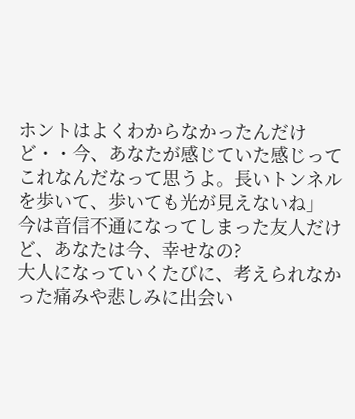ホントはよくわからなかったんだけど・・今、あなたが感じていた感じって
これなんだなって思うよ。長いトンネルを歩いて、歩いても光が見えないね」
今は音信不通になってしまった友人だけど、あなたは今、幸せなの?
大人になっていくたびに、考えられなかった痛みや悲しみに出会い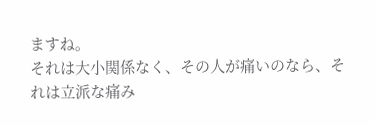ますね。
それは大小関係なく、その人が痛いのなら、それは立派な痛み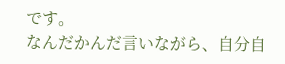です。
なんだかんだ言いながら、自分自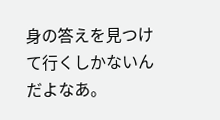身の答えを見つけて行くしかないんだよなあ。